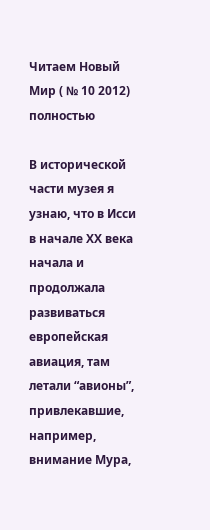Читаем Новый Мир ( № 10 2012) полностью

В исторической части музея я узнаю, что в Исси в начале ХХ века начала и продолжала развиваться европейская авиация, там летали “авионы”, привлекавшие, например, внимание Мура,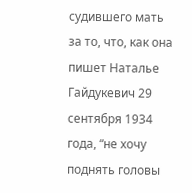судившего мать за то, что, как она пишет Наталье Гайдукевич 29 сентября 1934 года, “не хочу поднять головы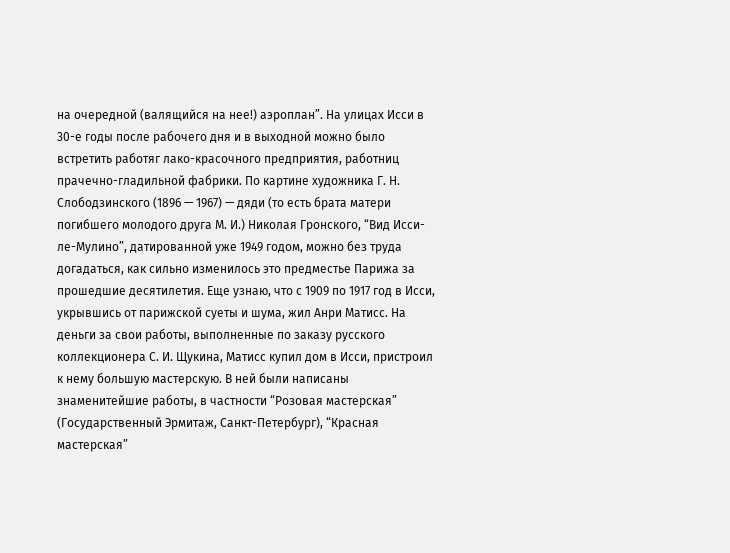на очередной (валящийся на нее!) аэроплан”. На улицах Исси в 30-е годы после рабочего дня и в выходной можно было встретить работяг лако-красочного предприятия, работниц прачечно-гладильной фабрики. По картине художника Г. Н. Слободзинского (1896 — 1967) — дяди (то есть брата матери погибшего молодого друга М. И.) Николая Гронского, “Вид Исси-ле-Мулино”, датированной уже 1949 годом, можно без труда догадаться, как сильно изменилось это предместье Парижа за прошедшие десятилетия. Еще узнаю, что с 1909 по 1917 год в Исси, укрывшись от парижской суеты и шума, жил Анри Матисс. На деньги за свои работы, выполненные по заказу русского коллекционера С. И. Щукина, Матисс купил дом в Исси, пристроил к нему большую мастерскую. В ней были написаны знаменитейшие работы, в частности “Розовая мастерская” (Государственный Эрмитаж, Санкт-Петербург), “Красная мастерская”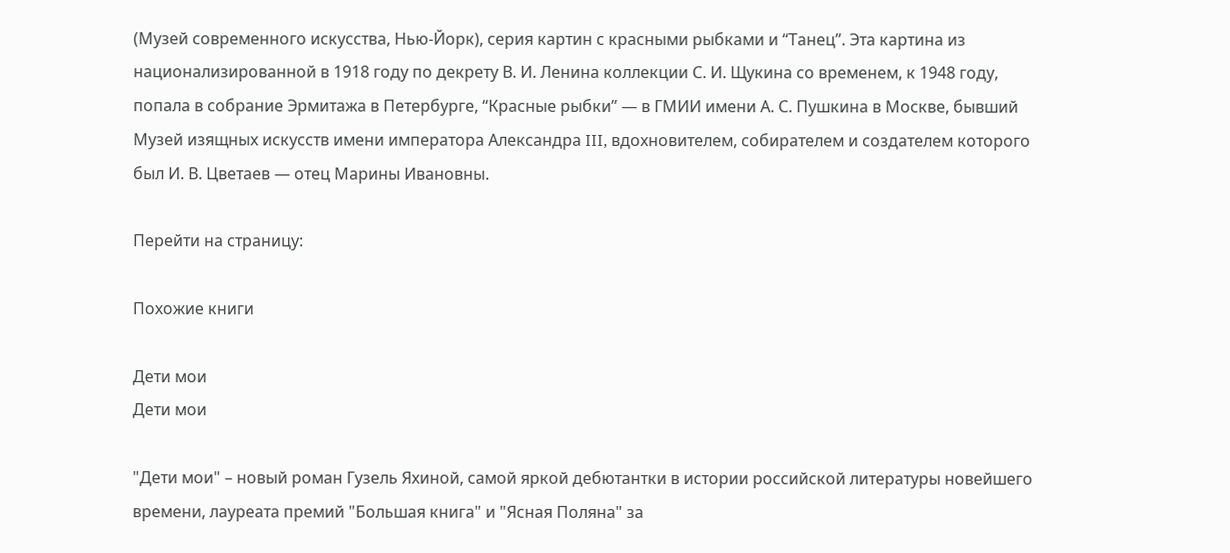(Музей современного искусства, Нью-Йорк), серия картин с красными рыбками и “Танец”. Эта картина из национализированной в 1918 году по декрету В. И. Ленина коллекции С. И. Щукина со временем, к 1948 году, попала в собрание Эрмитажа в Петербурге, “Красные рыбки” — в ГМИИ имени А. С. Пушкина в Москве, бывший Музей изящных искусств имени императора Александра III, вдохновителем, собирателем и создателем которого был И. В. Цветаев — отец Марины Ивановны.

Перейти на страницу:

Похожие книги

Дети мои
Дети мои

"Дети мои" – новый роман Гузель Яхиной, самой яркой дебютантки в истории российской литературы новейшего времени, лауреата премий "Большая книга" и "Ясная Поляна" за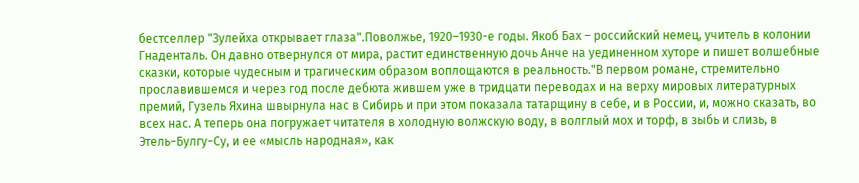бестселлер "Зулейха открывает глаза".Поволжье, 1920–1930-е годы. Якоб Бах – российский немец, учитель в колонии Гнаденталь. Он давно отвернулся от мира, растит единственную дочь Анче на уединенном хуторе и пишет волшебные сказки, которые чудесным и трагическим образом воплощаются в реальность."В первом романе, стремительно прославившемся и через год после дебюта жившем уже в тридцати переводах и на верху мировых литературных премий, Гузель Яхина швырнула нас в Сибирь и при этом показала татарщину в себе, и в России, и, можно сказать, во всех нас. А теперь она погружает читателя в холодную волжскую воду, в волглый мох и торф, в зыбь и слизь, в Этель−Булгу−Су, и ее «мысль народная», как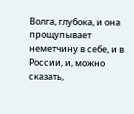Волга, глубока, и она прощупывает неметчину в себе, и в России, и, можно сказать,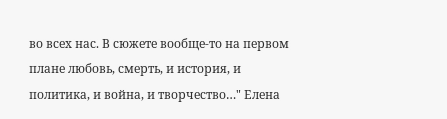во всех нас. В сюжете вообще-то на первом плане любовь, смерть, и история, и политика, и война, и творчество…" Елена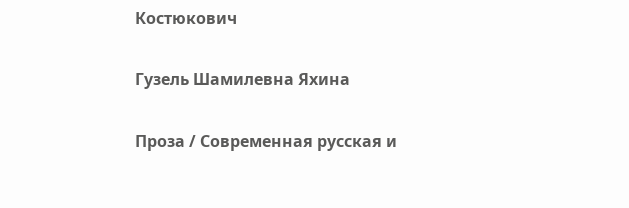Костюкович

Гузель Шамилевна Яхина

Проза / Современная русская и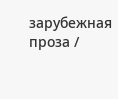зарубежная проза /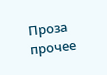Проза прочее